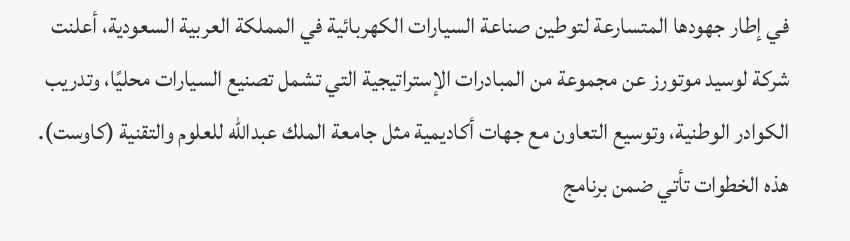في إطار جهودها المتسارعة لتوطين صناعة السيارات الكهربائية في المملكة العربية السعودية، أعلنت شركة لوسيد موتورز عن مجموعة من المبادرات الإستراتيجية التي تشمل تصنيع السيارات محليًا، وتدريب الكوادر الوطنية، وتوسيع التعاون مع جهات أكاديمية مثل جامعة الملك عبدالله للعلوم والتقنية (كاوست). هذه الخطوات تأتي ضمن برنامج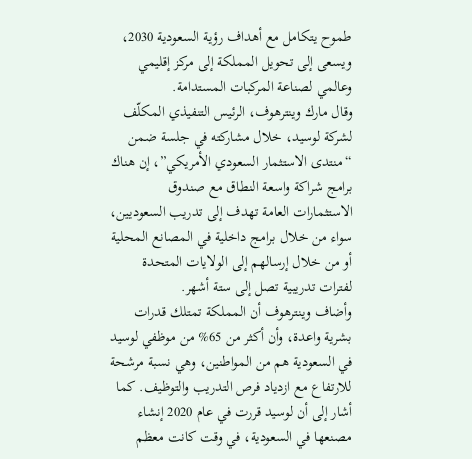طموح يتكامل مع أهداف رؤية السعودية 2030، ويسعى إلى تحويل المملكة إلى مركز إقليمي وعالمي لصناعة المركبات المستدامة.
وقال مارك وينترهوف، الرئيس التنفيذي المكلّف لشركة لوسيد، خلال مشاركته في جلسة ضمن “منتدى الاستثمار السعودي الأمريكي”، إن هناك برامج شراكة واسعة النطاق مع صندوق الاستثمارات العامة تهدف إلى تدريب السعوديين، سواء من خلال برامج داخلية في المصانع المحلية أو من خلال إرسالهم إلى الولايات المتحدة لفترات تدريبية تصل إلى ستة أشهر.
وأضاف وينترهوف أن المملكة تمتلك قدرات بشرية واعدة، وأن أكثر من 65% من موظفي لوسيد في السعودية هم من المواطنين، وهي نسبة مرشحة للارتفاع مع ازدياد فرص التدريب والتوظيف. كما أشار إلى أن لوسيد قررت في عام 2020 إنشاء مصنعها في السعودية، في وقت كانت معظم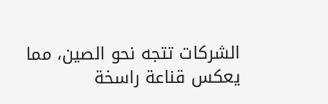الشركات تتجه نحو الصين، مما يعكس قناعة راسخة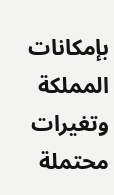بإمكانات المملكة وتغيرات محتملة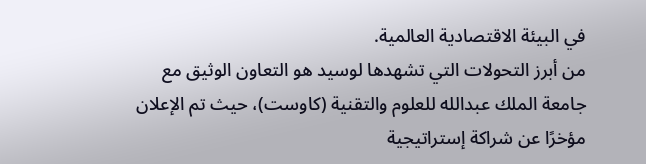في البيئة الاقتصادية العالمية.
من أبرز التحولات التي تشهدها لوسيد هو التعاون الوثيق مع جامعة الملك عبدالله للعلوم والتقنية (كاوست)، حيث تم الإعلان مؤخرًا عن شراكة إستراتيجية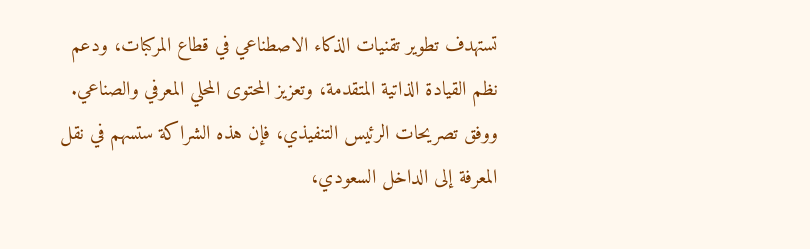تستهدف تطوير تقنيات الذكاء الاصطناعي في قطاع المركبات، ودعم نظم القيادة الذاتية المتقدمة، وتعزيز المحتوى المحلي المعرفي والصناعي.
ووفق تصريحات الرئيس التنفيذي، فإن هذه الشراكة ستسهم في نقل المعرفة إلى الداخل السعودي،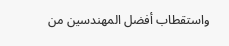واستقطاب أفضل المهندسين من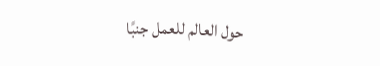حول العالم للعمل جنبًا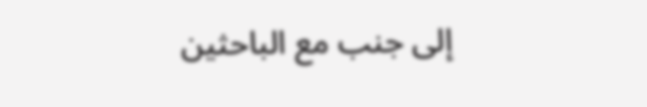إلى جنب مع الباحثين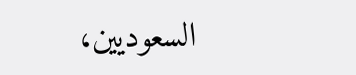السعوديين،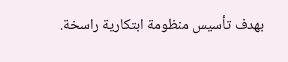بهدف تأسيس منظومة ابتكارية راسخة.